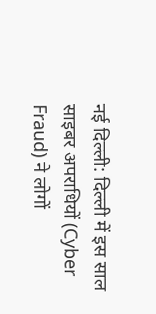नई दिल्ली: दिल्ली में इस साल साइबर अपराधियों (Cyber Fraud) ने लोगों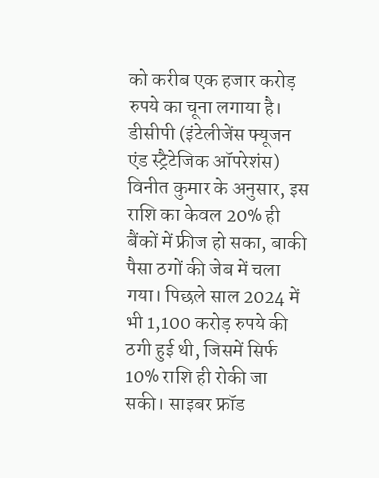को करीब एक हजार करोड़ रुपये का चूना लगाया है। डीसीपी (इंटेलीजेंस फ्यूजन एंड स्ट्रैटेजिक ऑपरेशंस) विनीत कुमार के अनुसार, इस राशि का केवल 20% ही बैंकों में फ्रीज हो सका, बाकी पैसा ठगों की जेब में चला गया। पिछले साल 2024 में भी 1,100 करोड़ रुपये की ठगी हुई थी, जिसमें सिर्फ 10% राशि ही रोकी जा सकी। साइबर फ्रॉड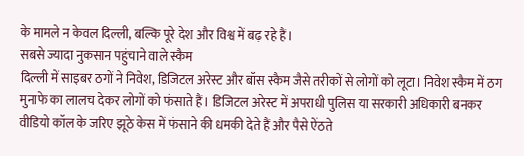के मामले न केवल दिल्ली, बल्कि पूरे देश और विश्व में बढ़ रहे हैं।
सबसे ज्यादा नुकसान पहुंचाने वाले स्कैम
दिल्ली में साइबर ठगों ने निवेश, डिजिटल अरेस्ट और बॉस स्कैम जैसे तरीकों से लोगों को लूटा। निवेश स्कैम में ठग मुनाफे का लालच देकर लोगों को फंसाते हैं। डिजिटल अरेस्ट में अपराधी पुलिस या सरकारी अधिकारी बनकर वीडियो कॉल के जरिए झूठे केस में फंसाने की धमकी देते हैं और पैसे ऐंठते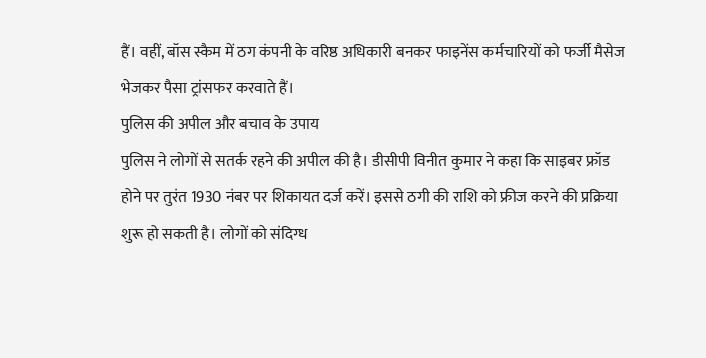हैं। वहीं, बॉस स्कैम में ठग कंपनी के वरिष्ठ अधिकारी बनकर फाइनेंस कर्मचारियों को फर्जी मैसेज भेजकर पैसा ट्रांसफर करवाते हैं।
पुलिस की अपील और बचाव के उपाय
पुलिस ने लोगों से सतर्क रहने की अपील की है। डीसीपी विनीत कुमार ने कहा कि साइबर फ्रॉड होने पर तुरंत 1930 नंबर पर शिकायत दर्ज करें। इससे ठगी की राशि को फ्रीज करने की प्रक्रिया शुरू हो सकती है। लोगों को संदिग्ध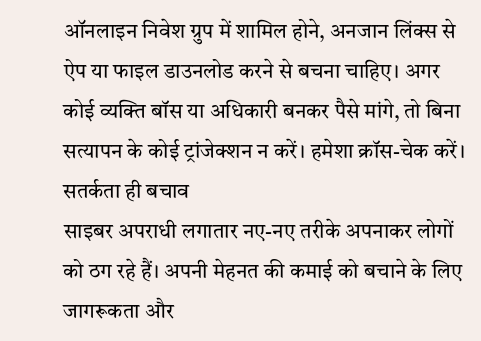ऑनलाइन निवेश ग्रुप में शामिल होने, अनजान लिंक्स से ऐप या फाइल डाउनलोड करने से बचना चाहिए। अगर कोई व्यक्ति बॉस या अधिकारी बनकर पैसे मांगे, तो बिना सत्यापन के कोई ट्रांजेक्शन न करें। हमेशा क्रॉस-चेक करें।
सतर्कता ही बचाव
साइबर अपराधी लगातार नए-नए तरीके अपनाकर लोगों को ठग रहे हैं। अपनी मेहनत की कमाई को बचाने के लिए जागरूकता और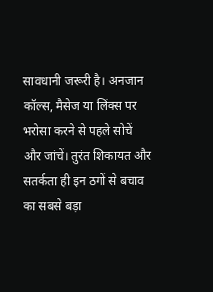सावधानी जरूरी है। अनजान कॉल्स, मैसेज या लिंक्स पर भरोसा करने से पहले सोचें और जांचें। तुरंत शिकायत और सतर्कता ही इन ठगों से बचाव का सबसे बड़ा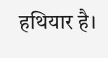हथियार है।